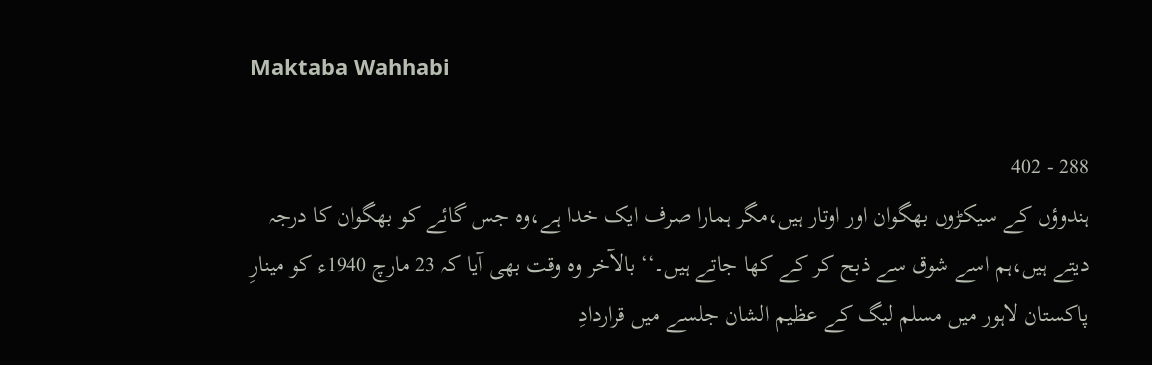Maktaba Wahhabi

288 - 402
ہندوؤں کے سیکڑوں بھگوان اور اوتار ہیں،مگر ہمارا صرف ایک خدا ہے،وہ جس گائے کو بھگوان کا درجہ دیتے ہیں،ہم اسے شوق سے ذبح کر کے کھا جاتے ہیں۔‘‘ بالآخر وہ وقت بھی آیا کہ 23 مارچ 1940ء کو مینارِ پاکستان لاہور میں مسلم لیگ کے عظیم الشان جلسے میں قراردادِ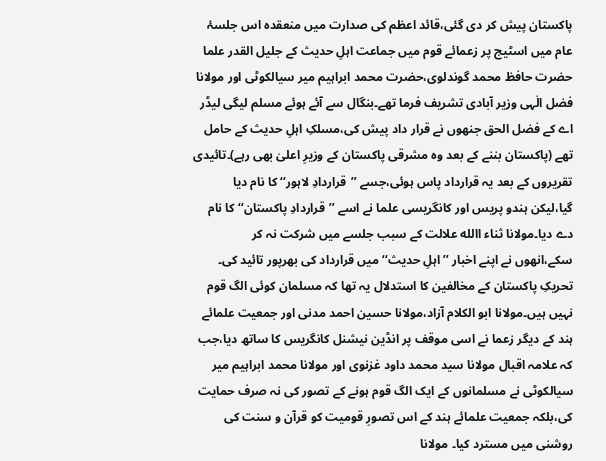پاکستان پیش کر دی گئی،قائد اعظم کی صدارت میں منعقدہ اس جلسۂ عام میں اسٹیج پر زعمائے قوم میں جماعت اہلِ حدیث کے جلیل القدر علما حضرت حافظ محمد گوندلوی،حضرت محمد ابراہیم میر سیالکوٹی اور مولانا فضل الٰہی وزیر آبادی تشریف فرما تھے۔بنگال سے آئے ہوئے مسلم لیگی لیڈر اے کے فضل الحق جنھوں نے قرار داد پیش کی،مسلکِ اہلِ حدیث کے حامل تھے (پاکستان بننے کے بعد وہ مشرقی پاکستان کے وزیرِ اعلیٰ بھی رہے)۔تائیدی تقریروں کے بعد یہ قرارداد پاس ہوئی،جسے ’’قراردادِ لاہور‘‘ کا نام دیا گیا،لیکن ہندو پریس اور کانگریسی علما نے اسے ’’قراردادِ پاکستان‘‘ کا نام دے دیا۔مولانا ثناء االله علالت کے سبب جلسے میں شرکت نہ کر سکے،انھوں نے اپنے اخبار ’’اہلِ حدیث‘‘ میں قرارداد کی بھرپور تائید کی۔ تحریکِ پاکستان کے مخالفین کا استدلال یہ تھا کہ مسلمان کوئی الگ قوم نہیں ہیں۔مولانا ابو الکلام آزاد،مولانا حسین احمد مدنی اور جمعیت علمائے ہند کے دیگر زعما نے اسی موقف پر انڈین نیشنل کانگریس کا ساتھ دیا،جب کہ علامہ اقبال مولانا سید محمد داود غزنوی اور مولانا محمد ابراہیم میر سیالکوٹی نے مسلمانوں کے ایک الگ قوم ہونے کے تصور کی نہ صرف حمایت کی،بلکہ جمعیت علمائے ہند کے اس تصورِ قومیت کو قرآن و سنت کی روشنی میں مسترد کیا۔ مولانا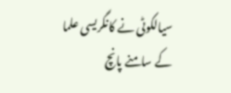سیالکوٹی نے کانگریسی علما کے سامنے پانچ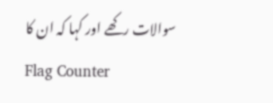سوالات رکھے اور کہا کہ ان کا
Flag Counter